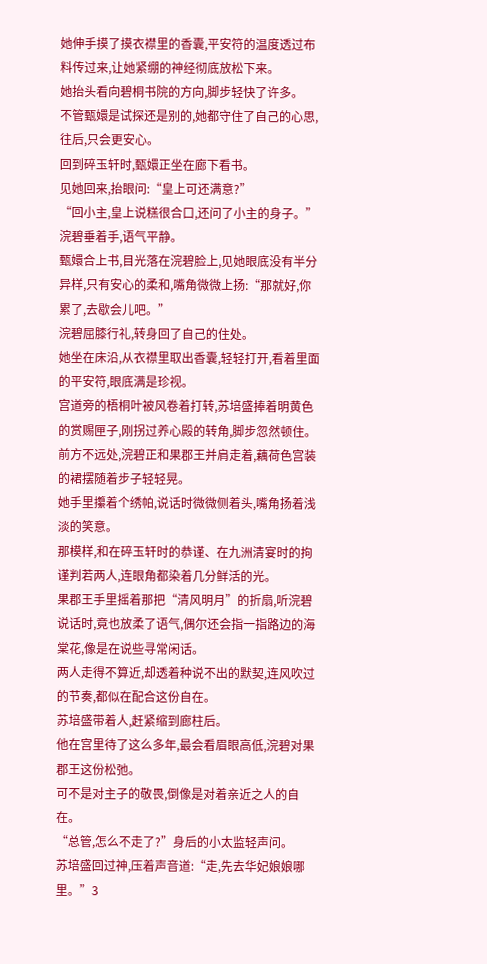她伸手摸了摸衣襟里的香囊,平安符的温度透过布料传过来,让她紧绷的神经彻底放松下来。
她抬头看向碧桐书院的方向,脚步轻快了许多。
不管甄嬛是试探还是别的,她都守住了自己的心思,往后,只会更安心。
回到碎玉轩时,甄嬛正坐在廊下看书。
见她回来,抬眼问:“皇上可还满意?”
“回小主,皇上说糕很合口,还问了小主的身子。”浣碧垂着手,语气平静。
甄嬛合上书,目光落在浣碧脸上,见她眼底没有半分异样,只有安心的柔和,嘴角微微上扬:“那就好,你累了,去歇会儿吧。”
浣碧屈膝行礼,转身回了自己的住处。
她坐在床沿,从衣襟里取出香囊,轻轻打开,看着里面的平安符,眼底满是珍视。
宫道旁的梧桐叶被风卷着打转,苏培盛捧着明黄色的赏赐匣子,刚拐过养心殿的转角,脚步忽然顿住。
前方不远处,浣碧正和果郡王并肩走着,藕荷色宫装的裙摆随着步子轻轻晃。
她手里攥着个绣帕,说话时微微侧着头,嘴角扬着浅淡的笑意。
那模样,和在碎玉轩时的恭谨、在九洲清宴时的拘谨判若两人,连眼角都染着几分鲜活的光。
果郡王手里摇着那把“清风明月”的折扇,听浣碧说话时,竟也放柔了语气,偶尔还会指一指路边的海棠花,像是在说些寻常闲话。
两人走得不算近,却透着种说不出的默契,连风吹过的节奏,都似在配合这份自在。
苏培盛带着人,赶紧缩到廊柱后。
他在宫里待了这么多年,最会看眉眼高低,浣碧对果郡王这份松弛。
可不是对主子的敬畏,倒像是对着亲近之人的自在。
“总管,怎么不走了?”身后的小太监轻声问。
苏培盛回过神,压着声音道:“走,先去华妃娘娘哪里。”3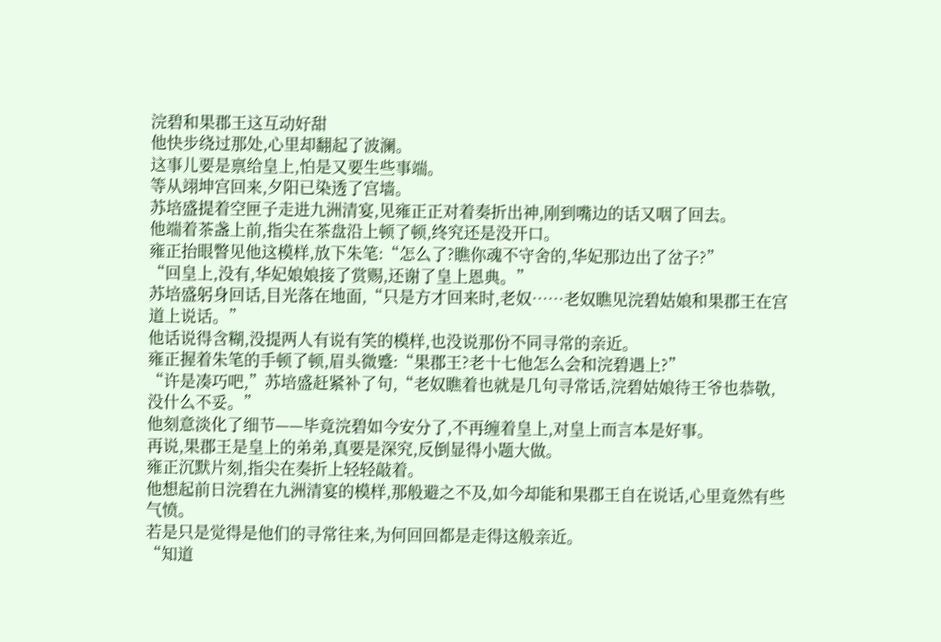浣碧和果郡王这互动好甜
他快步绕过那处,心里却翻起了波澜。
这事儿要是禀给皇上,怕是又要生些事端。
等从翊坤宫回来,夕阳已染透了宫墙。
苏培盛提着空匣子走进九洲清宴,见雍正正对着奏折出神,刚到嘴边的话又咽了回去。
他端着茶盏上前,指尖在茶盘沿上顿了顿,终究还是没开口。
雍正抬眼瞥见他这模样,放下朱笔:“怎么了?瞧你魂不守舍的,华妃那边出了岔子?”
“回皇上,没有,华妃娘娘接了赏赐,还谢了皇上恩典。”
苏培盛躬身回话,目光落在地面,“只是方才回来时,老奴……老奴瞧见浣碧姑娘和果郡王在宫道上说话。”
他话说得含糊,没提两人有说有笑的模样,也没说那份不同寻常的亲近。
雍正握着朱笔的手顿了顿,眉头微蹙:“果郡王?老十七他怎么会和浣碧遇上?”
“许是凑巧吧,”苏培盛赶紧补了句,“老奴瞧着也就是几句寻常话,浣碧姑娘待王爷也恭敬,没什么不妥。”
他刻意淡化了细节——毕竟浣碧如今安分了,不再缠着皇上,对皇上而言本是好事。
再说,果郡王是皇上的弟弟,真要是深究,反倒显得小题大做。
雍正沉默片刻,指尖在奏折上轻轻敲着。
他想起前日浣碧在九洲清宴的模样,那般避之不及,如今却能和果郡王自在说话,心里竟然有些气愤。
若是只是觉得是他们的寻常往来,为何回回都是走得这般亲近。
“知道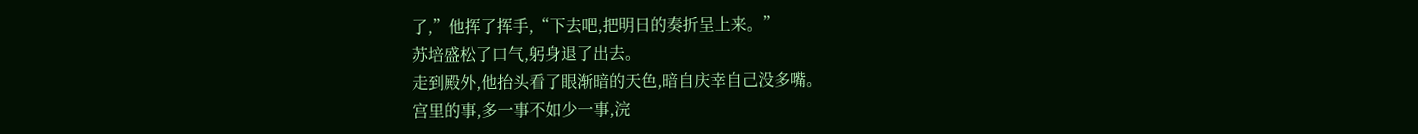了,”他挥了挥手,“下去吧,把明日的奏折呈上来。”
苏培盛松了口气,躬身退了出去。
走到殿外,他抬头看了眼渐暗的天色,暗自庆幸自己没多嘴。
宫里的事,多一事不如少一事,浣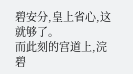碧安分,皇上省心,这就够了。
而此刻的宫道上,浣碧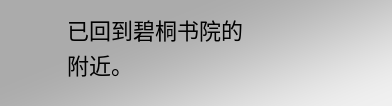已回到碧桐书院的附近。